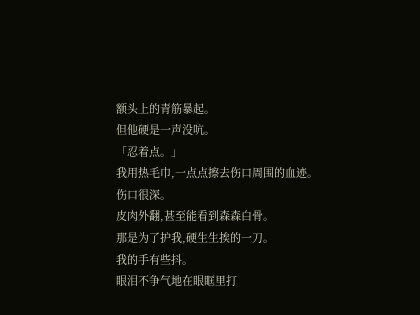额头上的青筋暴起。
但他硬是一声没吭。
「忍着点。」
我用热毛巾,一点点擦去伤口周围的血迹。
伤口很深。
皮肉外翻,甚至能看到森森白骨。
那是为了护我,硬生生挨的一刀。
我的手有些抖。
眼泪不争气地在眼眶里打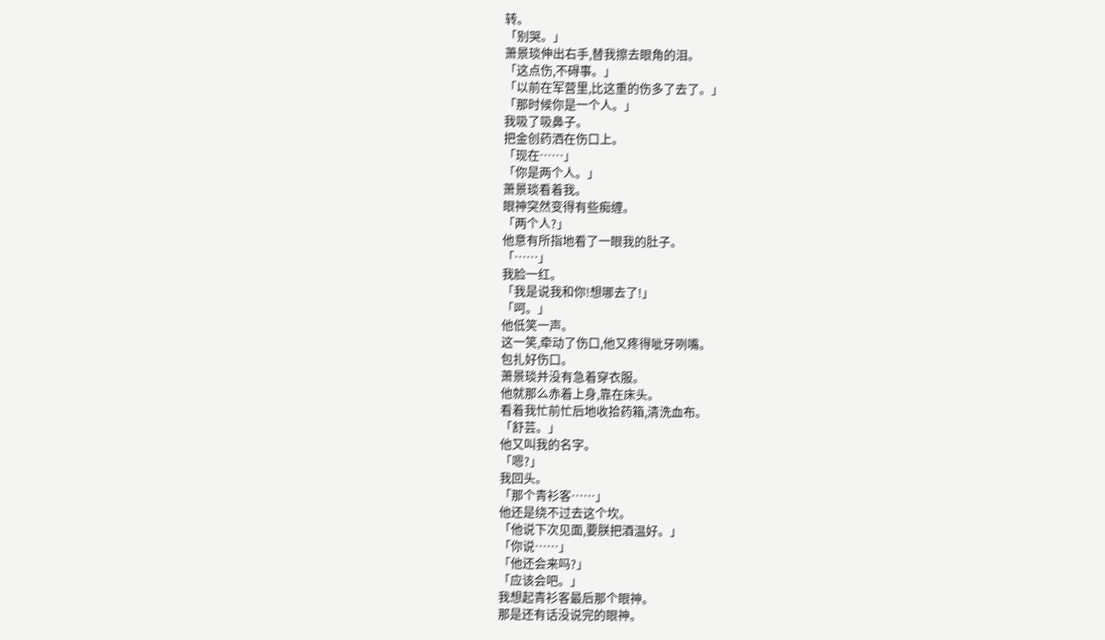转。
「别哭。」
萧景琰伸出右手,替我擦去眼角的泪。
「这点伤,不碍事。」
「以前在军营里,比这重的伤多了去了。」
「那时候你是一个人。」
我吸了吸鼻子。
把金创药洒在伤口上。
「现在……」
「你是两个人。」
萧景琰看着我。
眼神突然变得有些痴缠。
「两个人?」
他意有所指地看了一眼我的肚子。
「……」
我脸一红。
「我是说我和你!想哪去了!」
「呵。」
他低笑一声。
这一笑,牵动了伤口,他又疼得呲牙咧嘴。
包扎好伤口。
萧景琰并没有急着穿衣服。
他就那么赤着上身,靠在床头。
看着我忙前忙后地收拾药箱,清洗血布。
「舒芸。」
他又叫我的名字。
「嗯?」
我回头。
「那个青衫客……」
他还是绕不过去这个坎。
「他说下次见面,要朕把酒温好。」
「你说……」
「他还会来吗?」
「应该会吧。」
我想起青衫客最后那个眼神。
那是还有话没说完的眼神。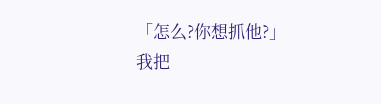「怎么?你想抓他?」
我把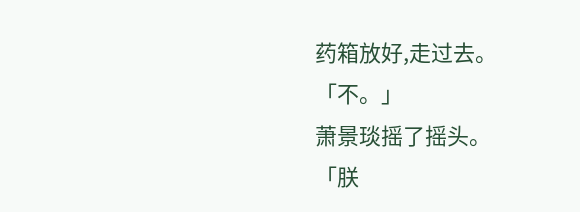药箱放好,走过去。
「不。」
萧景琰摇了摇头。
「朕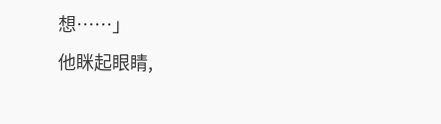想……」
他眯起眼睛,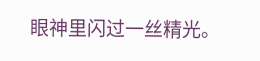眼神里闪过一丝精光。